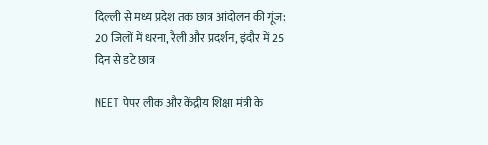दिल्ली से मध्य प्रदेश तक छात्र आंदोलन की गूंज: 20 जिलों में धरना, रैली और प्रदर्शन, इंदौर में 25 दिन से डटे छात्र

NEET पेपर लीक और केंद्रीय शिक्षा मंत्री के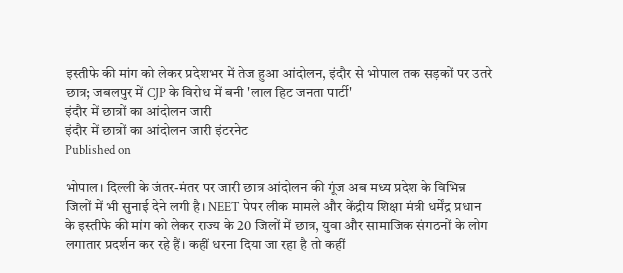इस्तीफे की मांग को लेकर प्रदेशभर में तेज हुआ आंदोलन, इंदौर से भोपाल तक सड़कों पर उतरे छात्र; जबलपुर में CJP के विरोध में बनी 'लाल हिट जनता पार्टी'
इंदौर में छात्रों का आंदोलन जारी
इंदौर में छात्रों का आंदोलन जारी इंटरनेट
Published on

भोपाल। दिल्ली के जंतर-मंतर पर जारी छात्र आंदोलन की गूंज अब मध्य प्रदेश के विभिन्न जिलों में भी सुनाई देने लगी है। NEET पेपर लीक मामले और केंद्रीय शिक्षा मंत्री धर्मेंद्र प्रधान के इस्तीफे की मांग को लेकर राज्य के 20 जिलों में छात्र, युवा और सामाजिक संगठनों के लोग लगातार प्रदर्शन कर रहे हैं। कहीं धरना दिया जा रहा है तो कहीं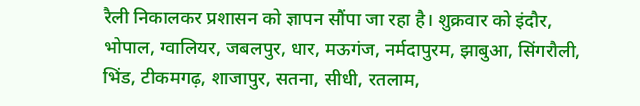रैली निकालकर प्रशासन को ज्ञापन सौंपा जा रहा है। शुक्रवार को इंदौर, भोपाल, ग्वालियर, जबलपुर, धार, मऊगंज, नर्मदापुरम, झाबुआ, सिंगरौली, भिंड, टीकमगढ़, शाजापुर, सतना, सीधी, रतलाम,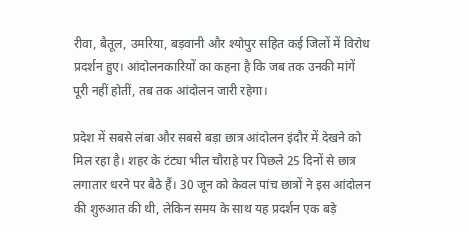रीवा, बैतूल, उमरिया, बड़वानी और श्योपुर सहित कई जिलों में विरोध प्रदर्शन हुए। आंदोलनकारियों का कहना है कि जब तक उनकी मांगें पूरी नहीं होतीं, तब तक आंदोलन जारी रहेगा।

प्रदेश में सबसे लंबा और सबसे बड़ा छात्र आंदोलन इंदौर में देखने को मिल रहा है। शहर के टंट्या भील चौराहे पर पिछले 25 दिनों से छात्र लगातार धरने पर बैठे हैं। 30 जून को केवल पांच छात्रों ने इस आंदोलन की शुरुआत की थी, लेकिन समय के साथ यह प्रदर्शन एक बड़े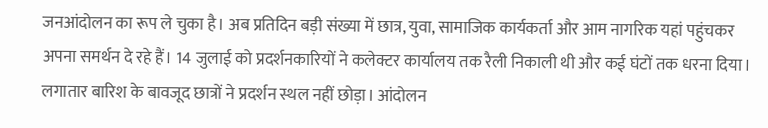जनआंदोलन का रूप ले चुका है। अब प्रतिदिन बड़ी संख्या में छात्र, युवा, सामाजिक कार्यकर्ता और आम नागरिक यहां पहुंचकर अपना समर्थन दे रहे हैं। 14 जुलाई को प्रदर्शनकारियों ने कलेक्टर कार्यालय तक रैली निकाली थी और कई घंटों तक धरना दिया। लगातार बारिश के बावजूद छात्रों ने प्रदर्शन स्थल नहीं छोड़ा। आंदोलन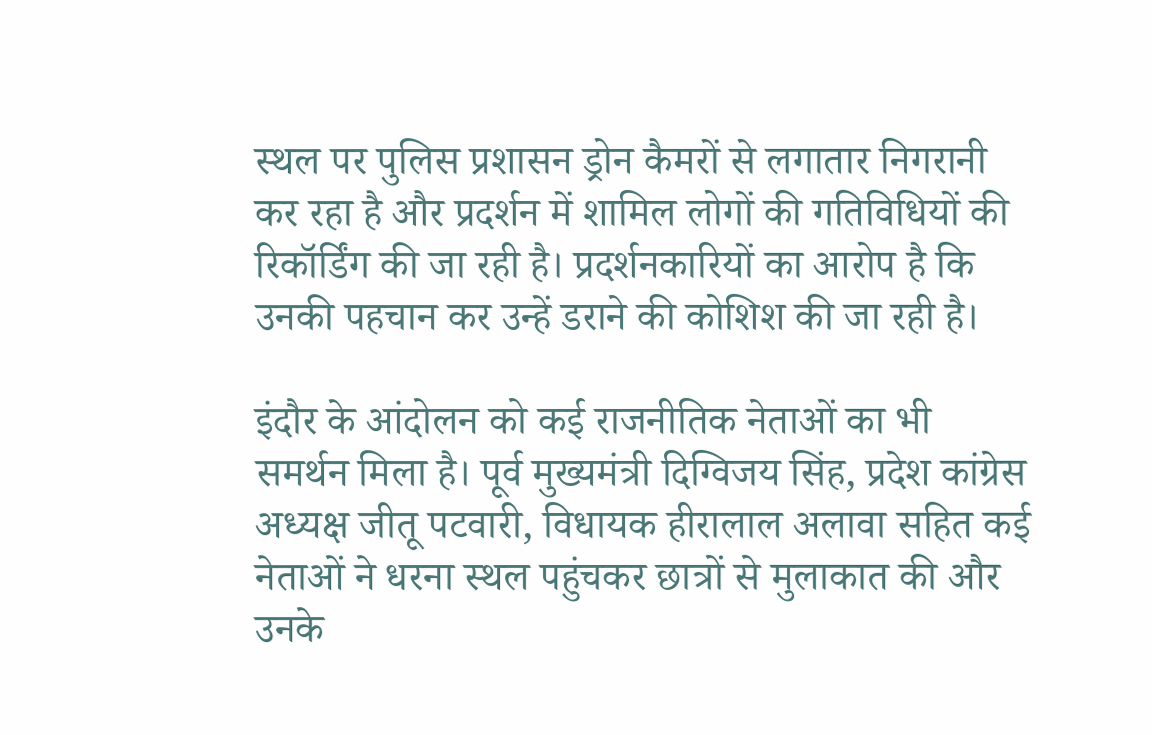स्थल पर पुलिस प्रशासन ड्रोन कैमरों से लगातार निगरानी कर रहा है और प्रदर्शन में शामिल लोगों की गतिविधियों की रिकॉर्डिंग की जा रही है। प्रदर्शनकारियों का आरोप है कि उनकी पहचान कर उन्हें डराने की कोशिश की जा रही है।

इंदौर के आंदोलन को कई राजनीतिक नेताओं का भी समर्थन मिला है। पूर्व मुख्यमंत्री दिग्विजय सिंह, प्रदेश कांग्रेस अध्यक्ष जीतू पटवारी, विधायक हीरालाल अलावा सहित कई नेताओं ने धरना स्थल पहुंचकर छात्रों से मुलाकात की और उनके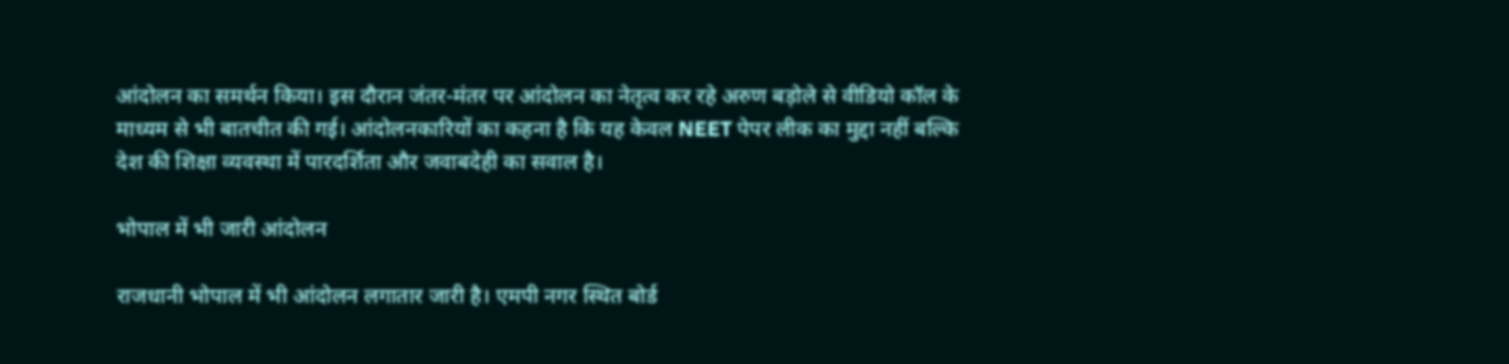आंदोलन का समर्थन किया। इस दौरान जंतर-मंतर पर आंदोलन का नेतृत्व कर रहे अरुण बड़ोले से वीडियो कॉल के माध्यम से भी बातचीत की गई। आंदोलनकारियों का कहना है कि यह केवल NEET पेपर लीक का मुद्दा नहीं बल्कि देश की शिक्षा व्यवस्था में पारदर्शिता और जवाबदेही का सवाल है।

भोपाल में भी जारी आंदोलन

राजधानी भोपाल में भी आंदोलन लगातार जारी है। एमपी नगर स्थित बोर्ड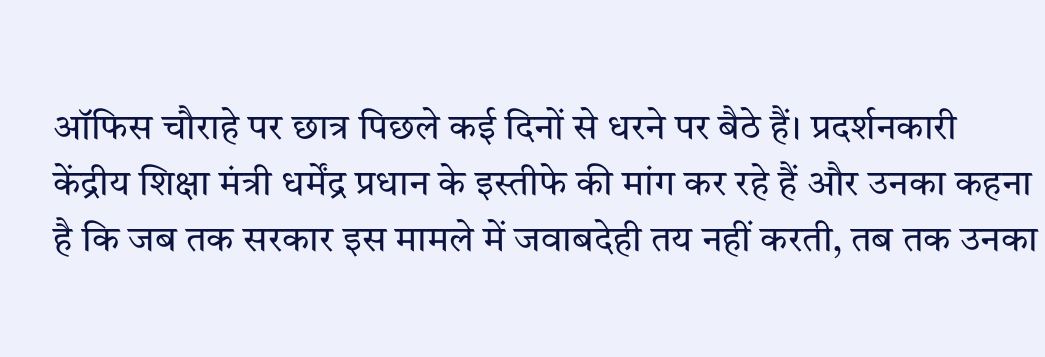ऑफिस चौराहे पर छात्र पिछले कई दिनों से धरने पर बैठे हैं। प्रदर्शनकारी केंद्रीय शिक्षा मंत्री धर्मेंद्र प्रधान के इस्तीफे की मांग कर रहे हैं और उनका कहना है कि जब तक सरकार इस मामले में जवाबदेही तय नहीं करती, तब तक उनका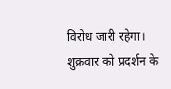विरोध जारी रहेगा। शुक्रवार को प्रदर्शन के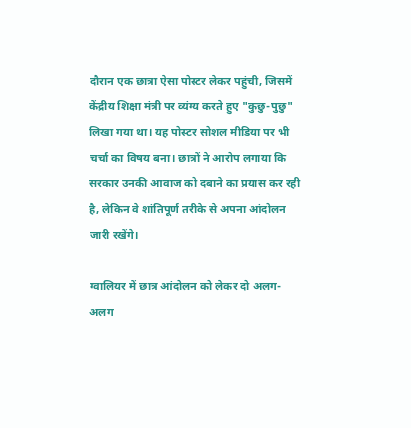दौरान एक छात्रा ऐसा पोस्टर लेकर पहुंची, जिसमें केंद्रीय शिक्षा मंत्री पर व्यंग्य करते हुए "कुछु-पुछु" लिखा गया था। यह पोस्टर सोशल मीडिया पर भी चर्चा का विषय बना। छात्रों ने आरोप लगाया कि सरकार उनकी आवाज को दबाने का प्रयास कर रही है, लेकिन वे शांतिपूर्ण तरीके से अपना आंदोलन जारी रखेंगे।

ग्वालियर में छात्र आंदोलन को लेकर दो अलग-अलग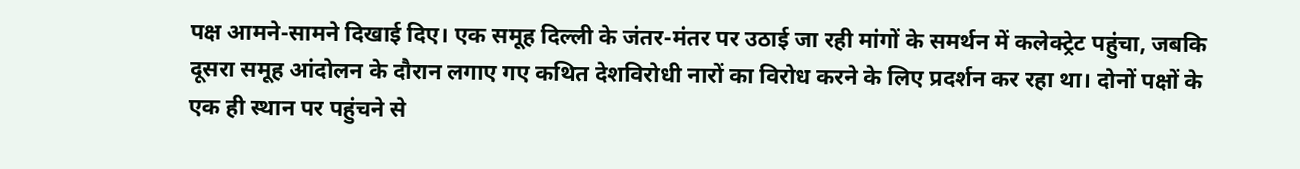पक्ष आमने-सामने दिखाई दिए। एक समूह दिल्ली के जंतर-मंतर पर उठाई जा रही मांगों के समर्थन में कलेक्ट्रेट पहुंचा, जबकि दूसरा समूह आंदोलन के दौरान लगाए गए कथित देशविरोधी नारों का विरोध करने के लिए प्रदर्शन कर रहा था। दोनों पक्षों के एक ही स्थान पर पहुंचने से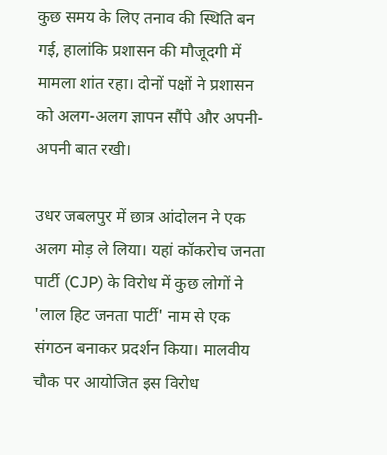कुछ समय के लिए तनाव की स्थिति बन गई, हालांकि प्रशासन की मौजूदगी में मामला शांत रहा। दोनों पक्षों ने प्रशासन को अलग-अलग ज्ञापन सौंपे और अपनी-अपनी बात रखी।

उधर जबलपुर में छात्र आंदोलन ने एक अलग मोड़ ले लिया। यहां कॉकरोच जनता पार्टी (CJP) के विरोध में कुछ लोगों ने 'लाल हिट जनता पार्टी' नाम से एक संगठन बनाकर प्रदर्शन किया। मालवीय चौक पर आयोजित इस विरोध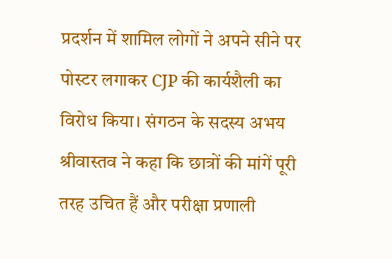प्रदर्शन में शामिल लोगों ने अपने सीने पर पोस्टर लगाकर CJP की कार्यशैली का विरोध किया। संगठन के सदस्य अभय श्रीवास्तव ने कहा कि छात्रों की मांगें पूरी तरह उचित हैं और परीक्षा प्रणाली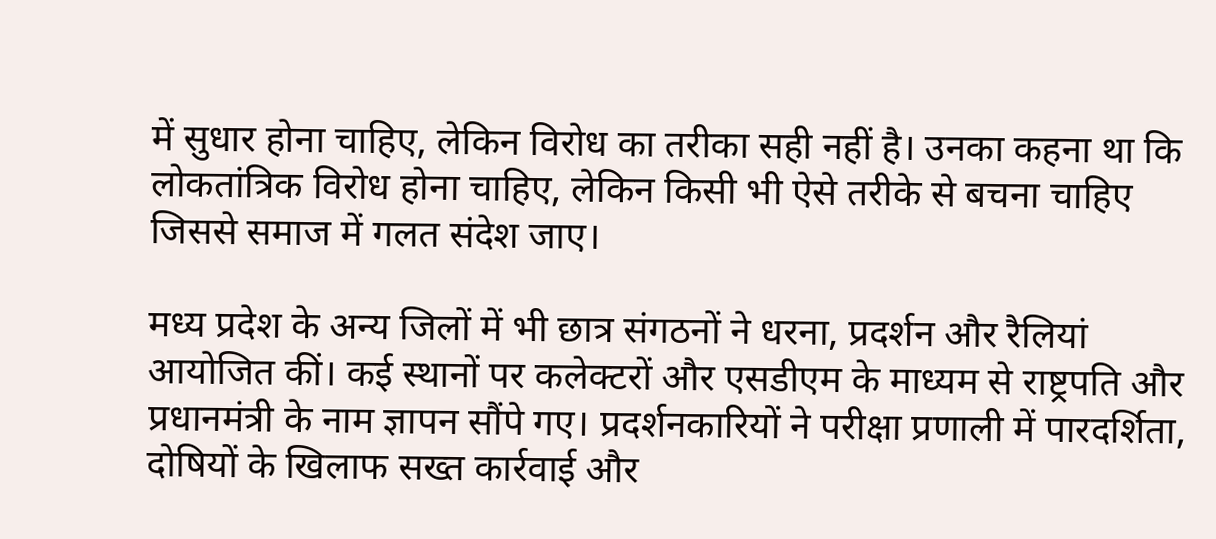में सुधार होना चाहिए, लेकिन विरोध का तरीका सही नहीं है। उनका कहना था कि लोकतांत्रिक विरोध होना चाहिए, लेकिन किसी भी ऐसे तरीके से बचना चाहिए जिससे समाज में गलत संदेश जाए।

मध्य प्रदेश के अन्य जिलों में भी छात्र संगठनों ने धरना, प्रदर्शन और रैलियां आयोजित कीं। कई स्थानों पर कलेक्टरों और एसडीएम के माध्यम से राष्ट्रपति और प्रधानमंत्री के नाम ज्ञापन सौंपे गए। प्रदर्शनकारियों ने परीक्षा प्रणाली में पारदर्शिता, दोषियों के खिलाफ सख्त कार्रवाई और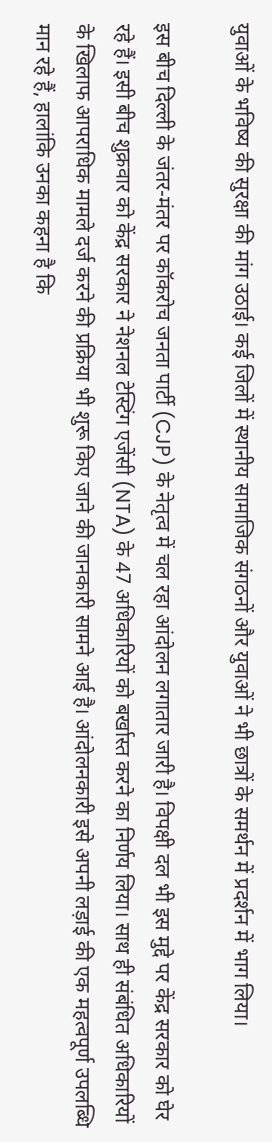युवाओं के भविष्य की सुरक्षा की मांग उठाई। कई जिलों में स्थानीय सामाजिक संगठनों और युवाओं ने भी छात्रों के समर्थन में प्रदर्शन में भाग लिया।

इस बीच दिल्ली के जंतर-मंतर पर कॉकरोच जनता पार्टी (CJP) के नेतृत्व में चल रहा आंदोलन लगातार जारी है। विपक्षी दल भी इस मुद्दे पर केंद्र सरकार को घेर रहे हैं। इसी बीच शुक्रवार को केंद्र सरकार ने नेशनल टेस्टिंग एजेंसी (NTA) के 47 अधिकारियों को बर्खास्त करने का निर्णय लिया। साथ ही संबंधित अधिकारियों के खिलाफ आपराधिक मामले दर्ज करने की प्रक्रिया भी शुरू किए जाने की जानकारी सामने आई है। आंदोलनकारी इसे अपनी लड़ाई की एक महत्वपूर्ण उपलब्धि मान रहे हैं, हालांकि उनका कहना है कि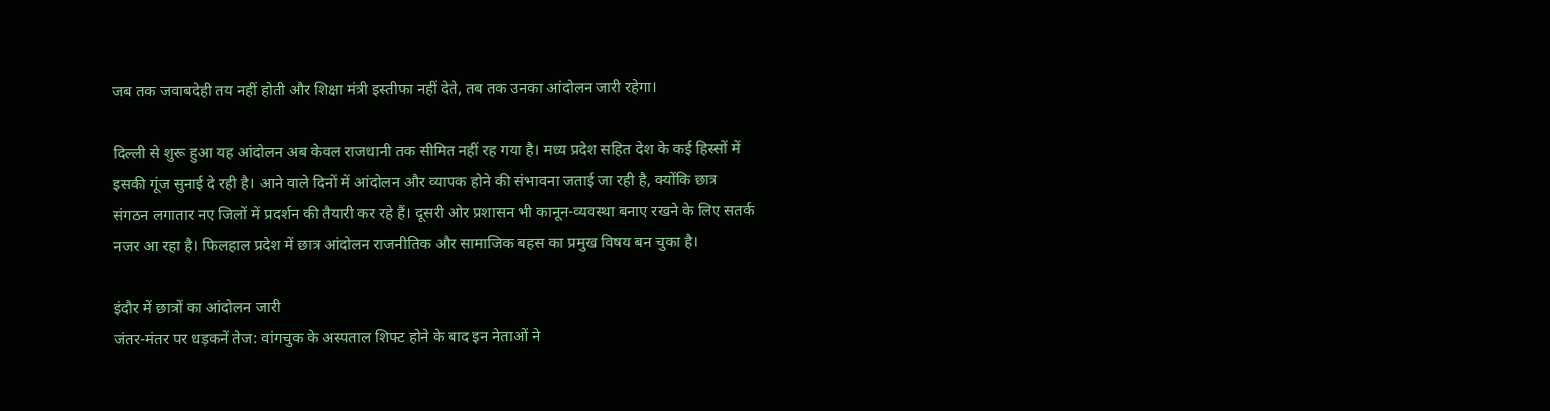जब तक जवाबदेही तय नहीं होती और शिक्षा मंत्री इस्तीफा नहीं देते, तब तक उनका आंदोलन जारी रहेगा।

दिल्ली से शुरू हुआ यह आंदोलन अब केवल राजधानी तक सीमित नहीं रह गया है। मध्य प्रदेश सहित देश के कई हिस्सों में इसकी गूंज सुनाई दे रही है। आने वाले दिनों में आंदोलन और व्यापक होने की संभावना जताई जा रही है, क्योंकि छात्र संगठन लगातार नए जिलों में प्रदर्शन की तैयारी कर रहे हैं। दूसरी ओर प्रशासन भी कानून-व्यवस्था बनाए रखने के लिए सतर्क नजर आ रहा है। फिलहाल प्रदेश में छात्र आंदोलन राजनीतिक और सामाजिक बहस का प्रमुख विषय बन चुका है।

इंदौर में छात्रों का आंदोलन जारी
जंतर-मंतर पर धड़कनें तेज: वांगचुक के अस्पताल शिफ्ट होने के बाद इन नेताओं ने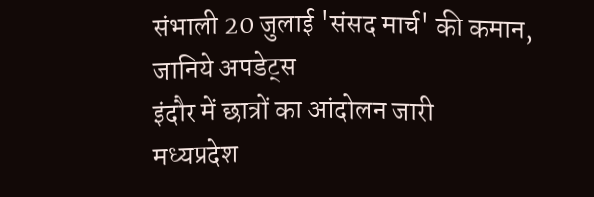संभाली 20 जुलाई 'संसद मार्च' की कमान, जानिये अपडेट्स
इंदौर में छात्रों का आंदोलन जारी
मध्यप्रदेश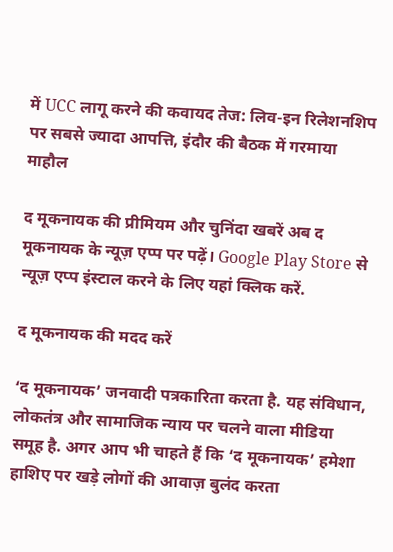में UCC लागू करने की कवायद तेज: लिव-इन रिलेशनशिप पर सबसे ज्यादा आपत्ति, इंदौर की बैठक में गरमाया माहौल

द मूकनायक की प्रीमियम और चुनिंदा खबरें अब द मूकनायक के न्यूज़ एप्प पर पढ़ें। Google Play Store से न्यूज़ एप्प इंस्टाल करने के लिए यहां क्लिक करें.

द मूकनायक की मदद करें

‘द मूकनायक’ जनवादी पत्रकारिता करता है. यह संविधान, लोकतंत्र और सामाजिक न्याय पर चलने वाला मीडिया समूह है. अगर आप भी चाहते हैं कि ‘द मूकनायक’ हमेशा हाशिए पर खड़े लोगों की आवाज़ बुलंद करता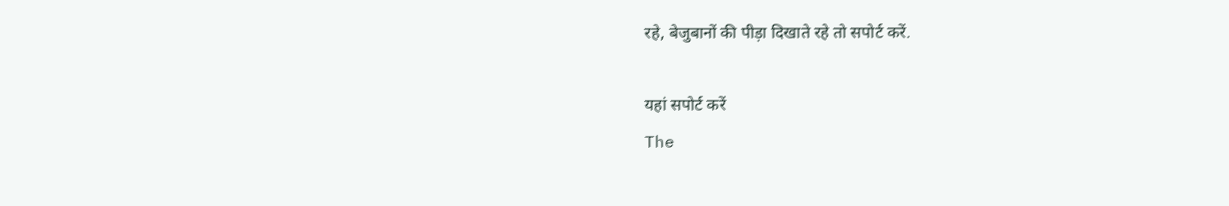रहे, बेजुबानों की पीड़ा दिखाते रहे तो सपोर्ट करें.

यहां सपोर्ट करें
The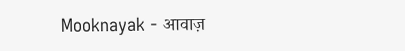Mooknayak - आवाज़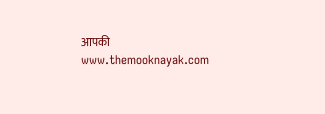आपकी
www.themooknayak.com